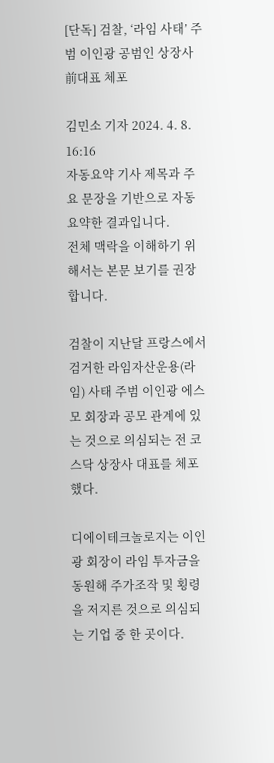[단독] 검찰, ‘라임 사태’ 주범 이인광 공범인 상장사 前대표 체포

김민소 기자 2024. 4. 8. 16:16
자동요약 기사 제목과 주요 문장을 기반으로 자동요약한 결과입니다.
전체 맥락을 이해하기 위해서는 본문 보기를 권장합니다.

검찰이 지난달 프랑스에서 검거한 라임자산운용(라임) 사태 주범 이인광 에스모 회장과 공모 관계에 있는 것으로 의심되는 전 코스닥 상장사 대표를 체포했다.

디에이테크놀로지는 이인광 회장이 라임 투자금을 동원해 주가조작 및 횡령을 저지른 것으로 의심되는 기업 중 한 곳이다.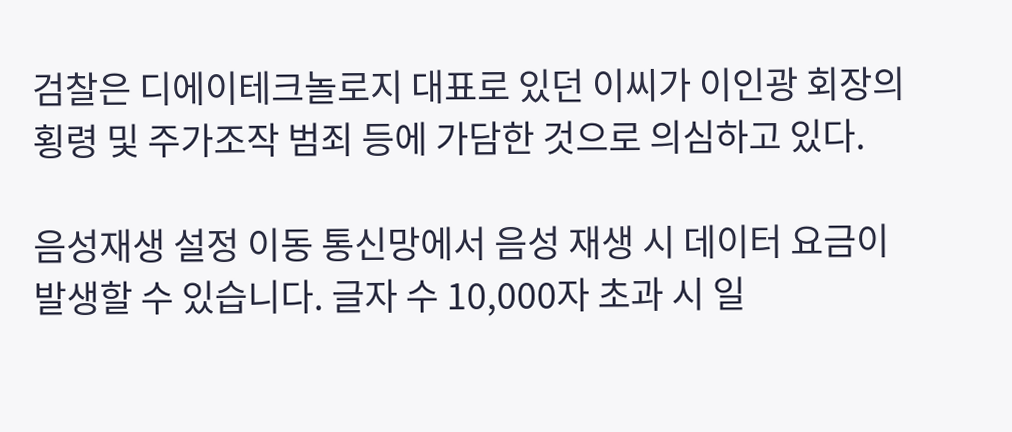검찰은 디에이테크놀로지 대표로 있던 이씨가 이인광 회장의 횡령 및 주가조작 범죄 등에 가담한 것으로 의심하고 있다.

음성재생 설정 이동 통신망에서 음성 재생 시 데이터 요금이 발생할 수 있습니다. 글자 수 10,000자 초과 시 일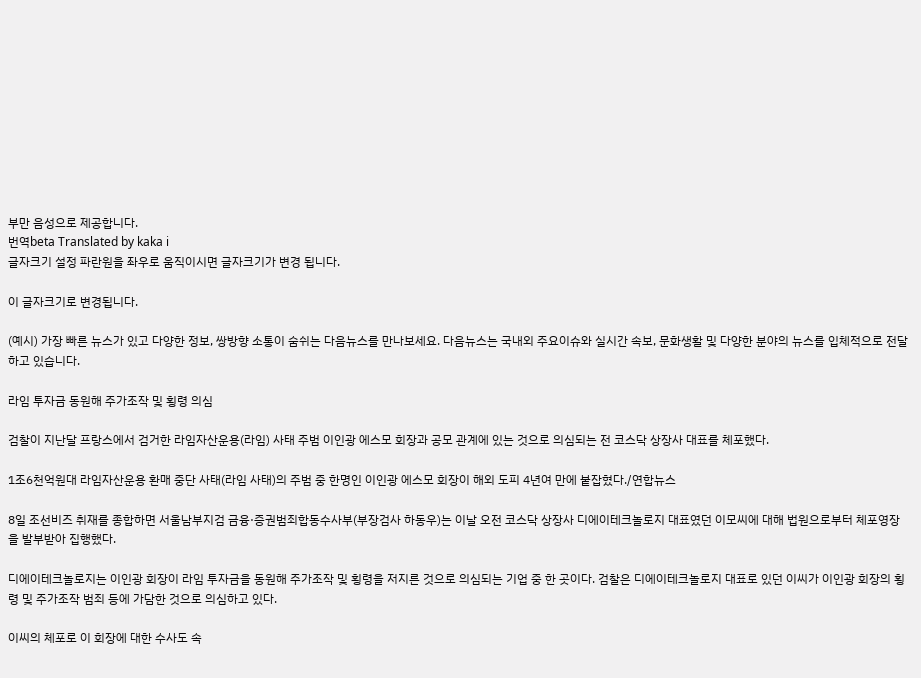부만 음성으로 제공합니다.
번역beta Translated by kaka i
글자크기 설정 파란원을 좌우로 움직이시면 글자크기가 변경 됩니다.

이 글자크기로 변경됩니다.

(예시) 가장 빠른 뉴스가 있고 다양한 정보, 쌍방향 소통이 숨쉬는 다음뉴스를 만나보세요. 다음뉴스는 국내외 주요이슈와 실시간 속보, 문화생활 및 다양한 분야의 뉴스를 입체적으로 전달하고 있습니다.

라임 투자금 동원해 주가조작 및 횡령 의심

검찰이 지난달 프랑스에서 검거한 라임자산운용(라임) 사태 주범 이인광 에스모 회장과 공모 관계에 있는 것으로 의심되는 전 코스닥 상장사 대표를 체포했다.

1조6천억원대 라임자산운용 환매 중단 사태(라임 사태)의 주범 중 한명인 이인광 에스모 회장이 해외 도피 4년여 만에 붙잡혔다./연합뉴스

8일 조선비즈 취재를 종합하면 서울남부지검 금융·증권범죄합동수사부(부장검사 하동우)는 이날 오전 코스닥 상장사 디에이테크놀로지 대표였던 이모씨에 대해 법원으로부터 체포영장을 발부받아 집행했다.

디에이테크놀로지는 이인광 회장이 라임 투자금을 동원해 주가조작 및 횡령을 저지른 것으로 의심되는 기업 중 한 곳이다. 검찰은 디에이테크놀로지 대표로 있던 이씨가 이인광 회장의 횡령 및 주가조작 범죄 등에 가담한 것으로 의심하고 있다.

이씨의 체포로 이 회장에 대한 수사도 속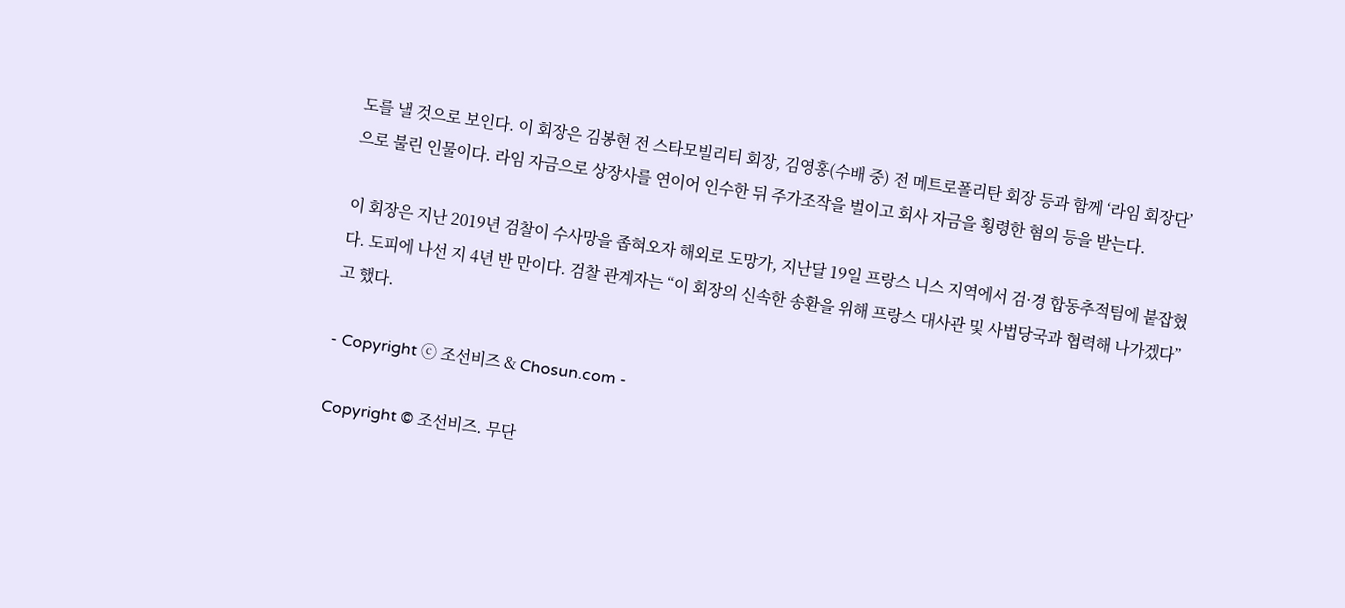도를 낼 것으로 보인다. 이 회장은 김봉현 전 스타모빌리티 회장, 김영홍(수배 중) 전 메트로폴리탄 회장 등과 함께 ‘라임 회장단’으로 불린 인물이다. 라임 자금으로 상장사를 연이어 인수한 뒤 주가조작을 벌이고 회사 자금을 횡령한 혐의 등을 받는다.

이 회장은 지난 2019년 검찰이 수사망을 좁혀오자 해외로 도망가, 지난달 19일 프랑스 니스 지역에서 검·경 합동추적팀에 붙잡혔다. 도피에 나선 지 4년 반 만이다. 검찰 관계자는 “이 회장의 신속한 송환을 위해 프랑스 대사관 및 사법당국과 협력해 나가겠다”고 했다.

- Copyright ⓒ 조선비즈 & Chosun.com -

Copyright © 조선비즈. 무단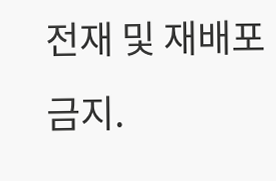전재 및 재배포 금지.